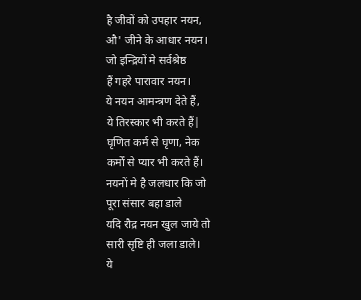है जीवों को उपहार नयन,
औ' जीने के आधार नयन।
जो इन्द्रियों मे सर्वश्रेष्ठ
हैं गहरे पारावार नयन।
ये नयन आमन्त्रण देते हैं,
ये तिरस्कार भी करते हैं|
घृणित कर्म से घृणा, नेक
कर्मों से प्यार भी करते हैं।
नयनों मे है जलधार कि जो
पूरा संसार बहा डाले
यदि रौद्र नयन खुल जाये तो
सारी सृष्टि ही जला डाले।
ये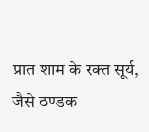प्रात शाम के रक्त सूर्य,
जैसे ठण्डक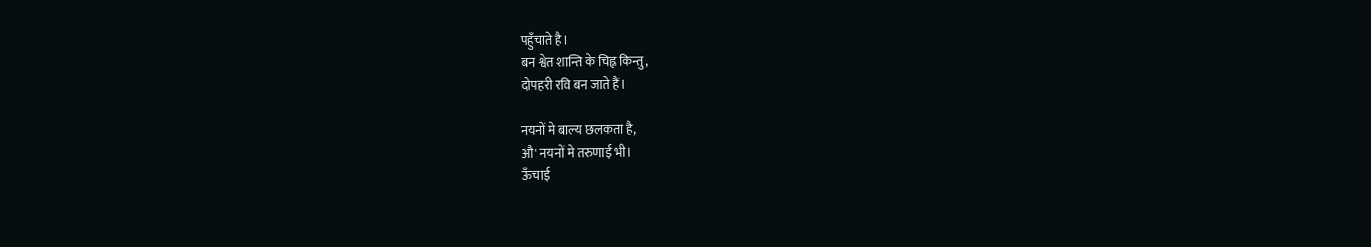पहुँचाते है।
बन श्वेत शान्ति के चिह्न किन्तु,
दोपहरी रवि बन जाते हैं।

नयनों मे बाल्य छलकता है,
औ' नयनों मे तरुणाई भी।
ऊँचाई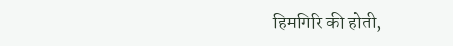हिमगिरि की होती,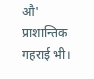औ' प्राशान्तिक गहराई भी।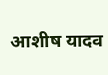आशीष यादव